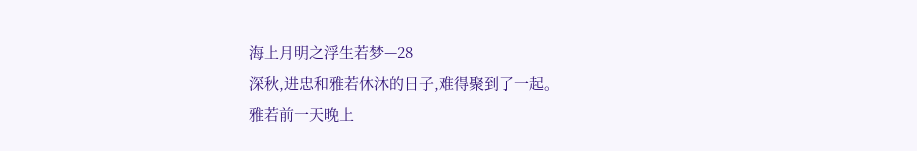海上月明之浮生若梦—28
深秋,进忠和雅若休沐的日子,难得聚到了一起。
雅若前一天晚上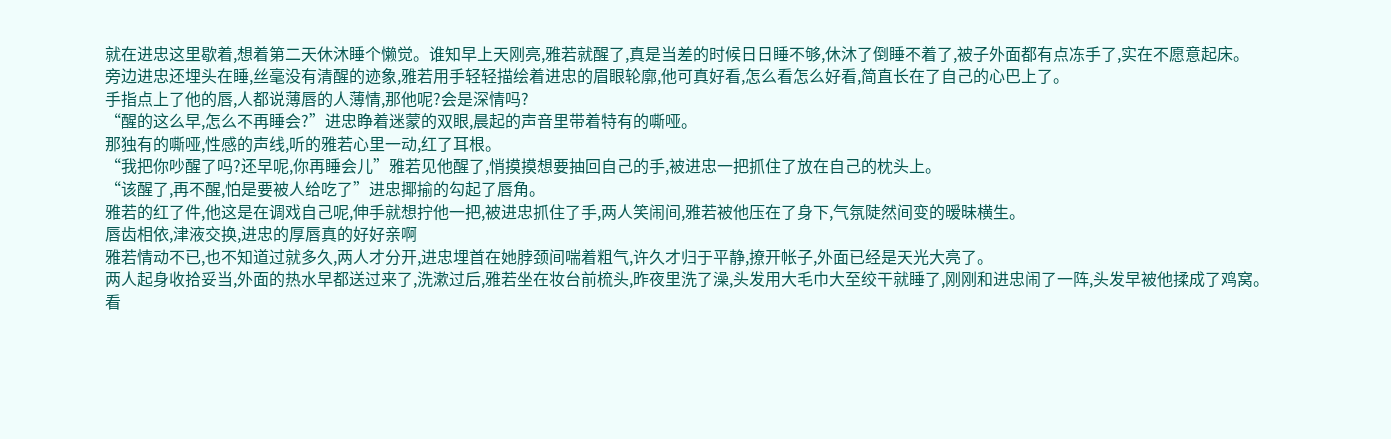就在进忠这里歇着,想着第二天休沐睡个懒觉。谁知早上天刚亮,雅若就醒了,真是当差的时候日日睡不够,休沐了倒睡不着了,被子外面都有点冻手了,实在不愿意起床。
旁边进忠还埋头在睡,丝毫没有清醒的迹象,雅若用手轻轻描绘着进忠的眉眼轮廓,他可真好看,怎么看怎么好看,简直长在了自己的心巴上了。
手指点上了他的唇,人都说薄唇的人薄情,那他呢?会是深情吗?
“醒的这么早,怎么不再睡会?”进忠睁着迷蒙的双眼,晨起的声音里带着特有的嘶哑。
那独有的嘶哑,性感的声线,听的雅若心里一动,红了耳根。
“我把你吵醒了吗?还早呢,你再睡会儿”雅若见他醒了,悄摸摸想要抽回自己的手,被进忠一把抓住了放在自己的枕头上。
“该醒了,再不醒,怕是要被人给吃了”进忠揶揄的勾起了唇角。
雅若的红了件,他这是在调戏自己呢,伸手就想拧他一把,被进忠抓住了手,两人笑闹间,雅若被他压在了身下,气氛陡然间变的暧昧横生。
唇齿相依,津液交换,进忠的厚唇真的好好亲啊
雅若情动不已,也不知道过就多久,两人才分开,进忠埋首在她脖颈间喘着粗气,许久才归于平静,撩开帐子,外面已经是天光大亮了。
两人起身收拾妥当,外面的热水早都送过来了,洗漱过后,雅若坐在妆台前梳头,昨夜里洗了澡,头发用大毛巾大至绞干就睡了,刚刚和进忠闹了一阵,头发早被他揉成了鸡窝。
看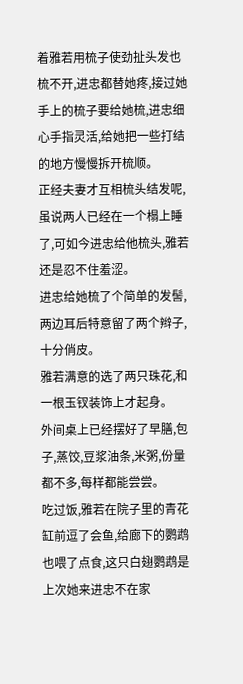着雅若用梳子使劲扯头发也梳不开,进忠都替她疼,接过她手上的梳子要给她梳,进忠细心手指灵活,给她把一些打结的地方慢慢拆开梳顺。
正经夫妻才互相梳头结发呢,虽说两人已经在一个榻上睡了,可如今进忠给他梳头,雅若还是忍不住羞涩。
进忠给她梳了个简单的发髻,两边耳后特意留了两个辫子,十分俏皮。
雅若满意的选了两只珠花,和一根玉钗装饰上才起身。
外间桌上已经摆好了早膳,包子,蒸饺,豆浆油条,米粥,份量都不多,每样都能尝尝。
吃过饭,雅若在院子里的青花缸前逗了会鱼,给廊下的鹦鹉也喂了点食,这只白翅鹦鹉是上次她来进忠不在家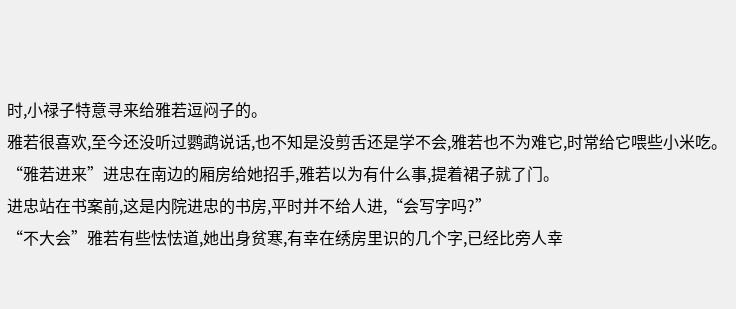时,小禄子特意寻来给雅若逗闷子的。
雅若很喜欢,至今还没听过鹦鹉说话,也不知是没剪舌还是学不会,雅若也不为难它,时常给它喂些小米吃。
“雅若进来”进忠在南边的厢房给她招手,雅若以为有什么事,提着裙子就了门。
进忠站在书案前,这是内院进忠的书房,平时并不给人进,“会写字吗?”
“不大会”雅若有些怯怯道,她出身贫寒,有幸在绣房里识的几个字,已经比旁人幸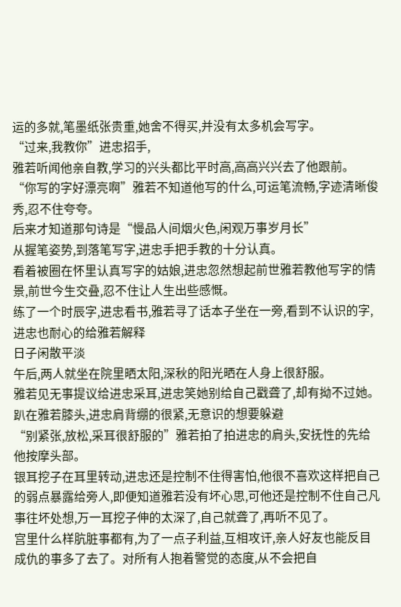运的多就,笔墨纸张贵重,她舍不得买,并没有太多机会写字。
“过来,我教你”进忠招手,
雅若听闻他亲自教,学习的兴头都比平时高,高高兴兴去了他跟前。
“你写的字好漂亮啊”雅若不知道他写的什么,可运笔流畅,字迹清晰俊秀,忍不住夸夸。
后来才知道那句诗是“慢品人间烟火色,闲观万事岁月长”
从握笔姿势,到落笔写字,进忠手把手教的十分认真。
看着被圈在怀里认真写字的姑娘,进忠忽然想起前世雅若教他写字的情景,前世今生交叠,忍不住让人生出些感慨。
练了一个时辰字,进忠看书,雅若寻了话本子坐在一旁,看到不认识的字,进忠也耐心的给雅若解释
日子闲散平淡
午后,两人就坐在院里晒太阳,深秋的阳光晒在人身上很舒服。
雅若见无事提议给进忠采耳,进忠笑她别给自己戳聋了,却有拗不过她。
趴在雅若膝头,进忠肩背绷的很紧,无意识的想要躲避
“别紧张,放松,采耳很舒服的”雅若拍了拍进忠的肩头,安抚性的先给他按摩头部。
银耳挖子在耳里转动,进忠还是控制不住得害怕,他很不喜欢这样把自己的弱点暴露给旁人,即便知道雅若没有坏心思,可他还是控制不住自己凡事往坏处想,万一耳挖子伸的太深了,自己就聋了,再听不见了。
宫里什么样肮脏事都有,为了一点子利益,互相攻讦,亲人好友也能反目成仇的事多了去了。对所有人抱着警觉的态度,从不会把自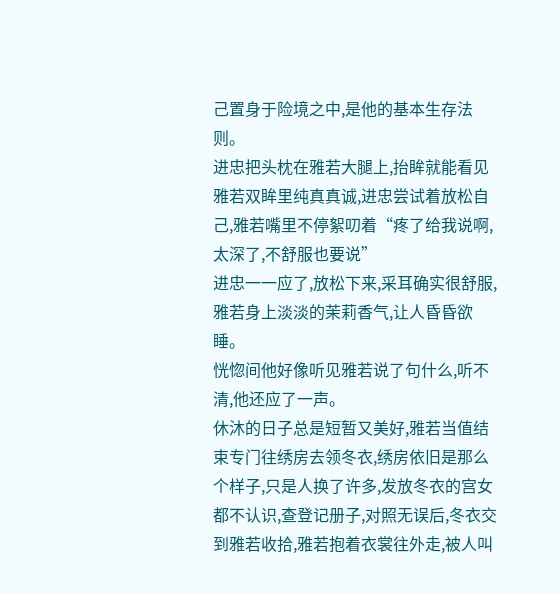己置身于险境之中,是他的基本生存法则。
进忠把头枕在雅若大腿上,抬眸就能看见雅若双眸里纯真真诚,进忠尝试着放松自己,雅若嘴里不停絮叨着“疼了给我说啊,太深了,不舒服也要说”
进忠一一应了,放松下来,采耳确实很舒服,雅若身上淡淡的茉莉香气,让人昏昏欲睡。
恍惚间他好像听见雅若说了句什么,听不清,他还应了一声。
休沐的日子总是短暂又美好,雅若当值结束专门往绣房去领冬衣,绣房依旧是那么个样子,只是人换了许多,发放冬衣的宫女都不认识,查登记册子,对照无误后,冬衣交到雅若收拾,雅若抱着衣裳往外走,被人叫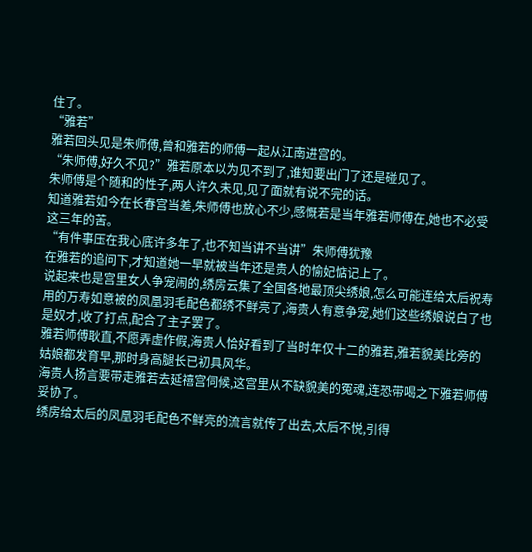住了。
“雅若”
雅若回头见是朱师傅,曾和雅若的师傅一起从江南进宫的。
“朱师傅,好久不见?”雅若原本以为见不到了,谁知要出门了还是碰见了。
朱师傅是个随和的性子,两人许久未见,见了面就有说不完的话。
知道雅若如今在长春宫当差,朱师傅也放心不少,感慨若是当年雅若师傅在,她也不必受这三年的苦。
“有件事压在我心底许多年了,也不知当讲不当讲”朱师傅犹豫
在雅若的追问下,才知道她一早就被当年还是贵人的愉妃惦记上了。
说起来也是宫里女人争宠闹的,绣房云集了全国各地最顶尖绣娘,怎么可能连给太后祝寿用的万寿如意被的凤凰羽毛配色都绣不鲜亮了,海贵人有意争宠,她们这些绣娘说白了也是奴才,收了打点,配合了主子罢了。
雅若师傅耿直,不愿弄虚作假,海贵人恰好看到了当时年仅十二的雅若,雅若貌美比旁的姑娘都发育早,那时身高腿长已初具风华。
海贵人扬言要带走雅若去延禧宫伺候,这宫里从不缺貌美的冤魂,连恐带喝之下雅若师傅妥协了。
绣房给太后的凤凰羽毛配色不鲜亮的流言就传了出去,太后不悦,引得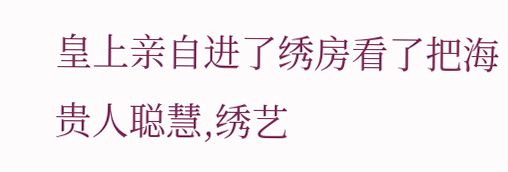皇上亲自进了绣房看了把海贵人聪慧,绣艺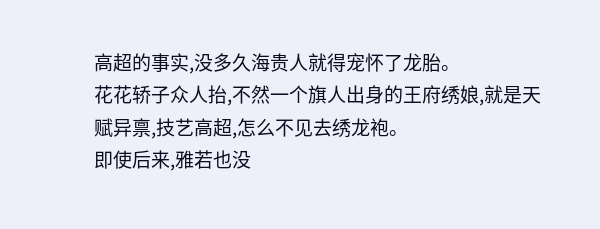高超的事实,没多久海贵人就得宠怀了龙胎。
花花轿子众人抬,不然一个旗人出身的王府绣娘,就是天赋异禀,技艺高超,怎么不见去绣龙袍。
即使后来,雅若也没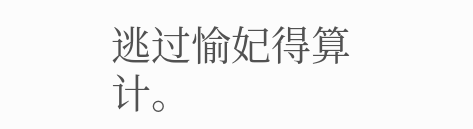逃过愉妃得算计。